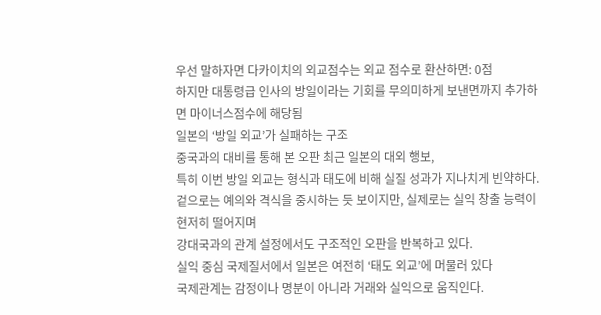우선 말하자면 다카이치의 외교점수는 외교 점수로 환산하면: 0점
하지만 대통령급 인사의 방일이라는 기회를 무의미하게 보낸면까지 추가하면 마이너스점수에 해당됨
일본의 ‘방일 외교’가 실패하는 구조
중국과의 대비를 통해 본 오판 최근 일본의 대외 행보,
특히 이번 방일 외교는 형식과 태도에 비해 실질 성과가 지나치게 빈약하다.
겉으로는 예의와 격식을 중시하는 듯 보이지만, 실제로는 실익 창출 능력이 현저히 떨어지며
강대국과의 관계 설정에서도 구조적인 오판을 반복하고 있다.
실익 중심 국제질서에서 일본은 여전히 ‘태도 외교’에 머물러 있다
국제관계는 감정이나 명분이 아니라 거래와 실익으로 움직인다.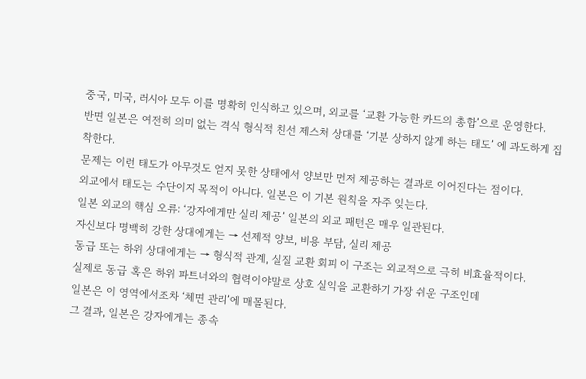중국, 미국, 러시아 모두 이를 명확히 인식하고 있으며, 외교를 ‘교환 가능한 카드의 총합’으로 운영한다.
반면 일본은 여전히 의미 없는 격식 형식적 친선 제스처 상대를 ‘기분 상하지 않게 하는 태도’ 에 과도하게 집착한다.
문제는 이런 태도가 아무것도 얻지 못한 상태에서 양보만 먼저 제공하는 결과로 이어진다는 점이다.
외교에서 태도는 수단이지 목적이 아니다. 일본은 이 기본 원칙을 자주 잊는다.
일본 외교의 핵심 오류: ‘강자에게만 실리 제공’ 일본의 외교 패턴은 매우 일관된다.
자신보다 명백히 강한 상대에게는 → 선제적 양보, 비용 부담, 실리 제공
동급 또는 하위 상대에게는 → 형식적 관계, 실질 교환 회피 이 구조는 외교적으로 극히 비효율적이다.
실제로 동급 혹은 하위 파트너와의 협력이야말로 상호 실익을 교환하기 가장 쉬운 구조인데
일본은 이 영역에서조차 ‘체면 관리’에 매몰된다.
그 결과, 일본은 강자에게는 종속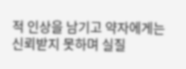적 인상을 남기고 약자에게는 신뢰받지 못하며 실질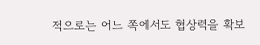적으로는 어느 쪽에서도 협상력을 확보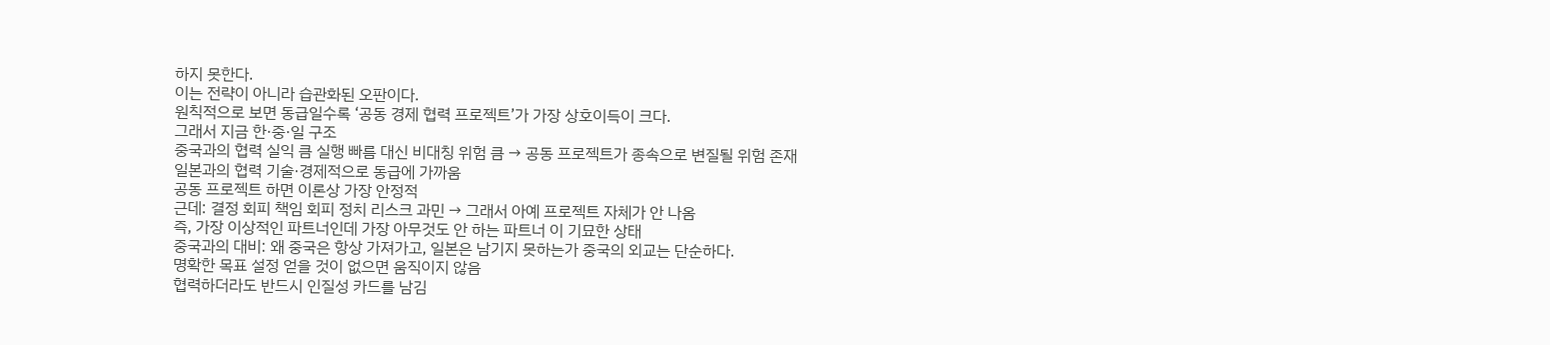하지 못한다.
이는 전략이 아니라 습관화된 오판이다.
원칙적으로 보면 동급일수록 ‘공동 경제 협력 프로젝트’가 가장 상호이득이 크다.
그래서 지금 한·중·일 구조
중국과의 협력 실익 큼 실행 빠름 대신 비대칭 위험 큼 → 공동 프로젝트가 종속으로 변질될 위험 존재
일본과의 협력 기술·경제적으로 동급에 가까움
공동 프로젝트 하면 이론상 가장 안정적
근데: 결정 회피 책임 회피 정치 리스크 과민 → 그래서 아예 프로젝트 자체가 안 나옴
즉, 가장 이상적인 파트너인데 가장 아무것도 안 하는 파트너 이 기묘한 상태
중국과의 대비: 왜 중국은 항상 가져가고, 일본은 남기지 못하는가 중국의 외교는 단순하다.
명확한 목표 설정 얻을 것이 없으면 움직이지 않음
협력하더라도 반드시 인질성 카드를 남김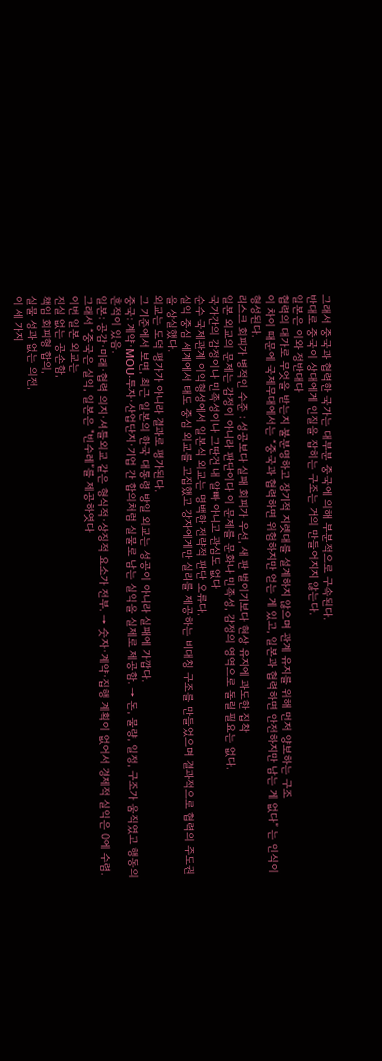그래서 중국과 협력한 국가는 대부분 중국에 의해 부분적으로 구속된다.
반대로 중국이 상대에게 인질을 잡히는 구조는 거의 만들어지지 않는다.
일본은 이와 정반대다
협력의 대가로 무엇을 받는지 불분명하고 장기적 지렛대를 설계하지 않으며 관계 유지를 위해 먼저 양보하는 구조
이 차이 때문에 국제무대에서는 “중국과 협력하면 위험하지만 얻는 게 있고, 일본과 협력하면 안전하지만 남는 게 없다” 는 인식이 형성된다.
리스크 회피가 병적인 수준 : 성공보다 실패 회피가 우선, 새 판 벌이기보다 현상 유지에 과도한 집착
일본 외교의 문제는 감정이 아니라 판단이다 이 문제를 문화나 민족성, 감정의 영역으로 돌릴 필요는 없다.
국가간의 감정이나 민족성이나 그딴건 내 알빠 아니고 관심도 없다
순수 국제관계 이익형성에서 일본식 외교는 명백한 전략적 판단 오류다.
실익 중심 세계에서 태도 중심 외교를 고집했고 강자에게만 실리를 제공하는 비대칭 구조를 만들었으며 결과적으로 협력의 주도권을 상실했다.
외교는 도덕 평가가 아니라 결과로 평가된다.
그 기준에서 보면, 최근 일본의 한국 대통령 방일 외교는 성공이 아니라 실패에 가깝다.
중국: 계약·MOU·투자·산업단지·기업 간 합의처럼 실물로 남는 실익을 실제로 제공함. → 돈, 물량, 일정, 구조가 움직였고 행동의 흔적이 있음.
일본: 공감·미래·협력 의지·셔틀외교 같은 형식적·상징적 요소가 전부. → 숫자·계약·집행 계획이 없어서 경제적 실익은 0에 수렴.
그래서 “중국은 실익, 일본은 "빈수레”를 제공하엿다
이번 일본 외교는
진실 없는 공손함,
책임 회피형 합의,
실물 성과 없는 의전,
이 세 가지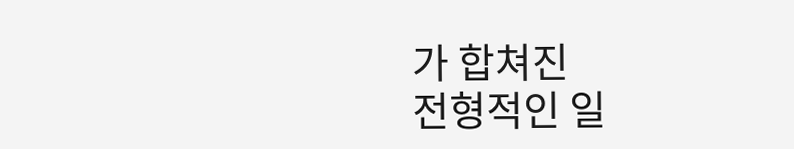가 합쳐진
전형적인 일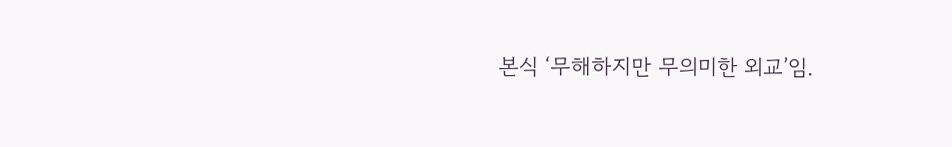본식 ‘무해하지만 무의미한 외교’임.